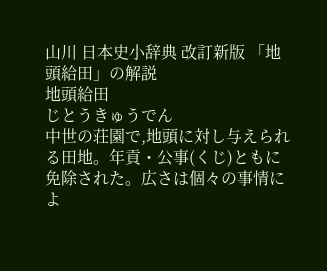山川 日本史小辞典 改訂新版 「地頭給田」の解説
地頭給田
じとうきゅうでん
中世の荘園で,地頭に対し与えられる田地。年貢・公事(くじ)ともに免除された。広さは個々の事情によ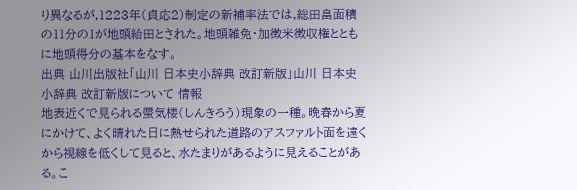り異なるが,1223年(貞応2)制定の新補率法では,総田畠面積の11分の1が地頭給田とされた。地頭雑免・加徴米徴収権とともに地頭得分の基本をなす。
出典 山川出版社「山川 日本史小辞典 改訂新版」山川 日本史小辞典 改訂新版について 情報
地表近くで見られる蜃気楼(しんきろう)現象の一種。晩春から夏にかけて、よく晴れた日に熱せられた道路のアスファルト面を遠くから視線を低くして見ると、水たまりがあるように見えることがある。こ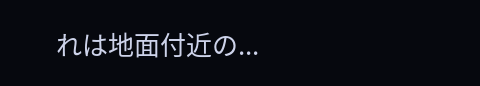れは地面付近の...